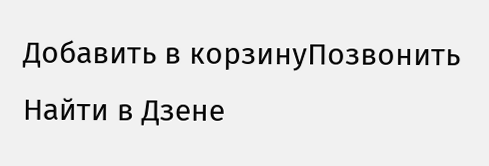Добавить в корзинуПозвонить
Найти в Дзене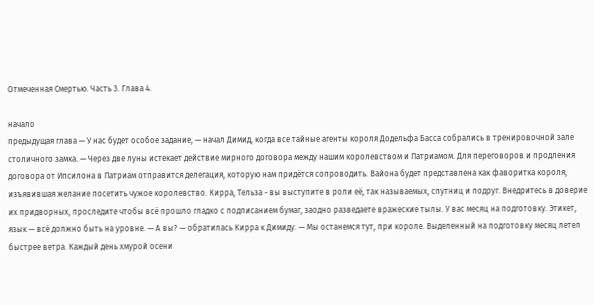Отмеченная Смертью. Часть 3. Глава 4.

начало
предыдущая глава — У нас будет особое задание, — начал Димид, когда все тайные агенты короля Додельфа Басса собрались в тренировочной зале столичного замка. — Через две луны истекает действие мирного договора между нашим королевством и Патриамом. Для переговоров и продления договора от Ипсилона в Патриам отправится делегация, которую нам придётся сопроводить. Вайона будет представлена как фаворитка короля, изъявившая желание посетить чужое королевство. Кирра, Тельза - вы выступите в роли её, так называемых, спутниц и подруг. Внедритесь в доверие их придворных, проследите чтобы всё прошло гладко с подписанием бумаг, заодно разведаете вражеские тылы. У вас месяц на подготовку. Этикет, язык — всё должно быть на уровне. — А вы? — обратилась Кирра к Димиду. — Мы останемся тут, при короле. Выделенный на подготовку месяц летел быстрее ветра. Каждый день хмурой осени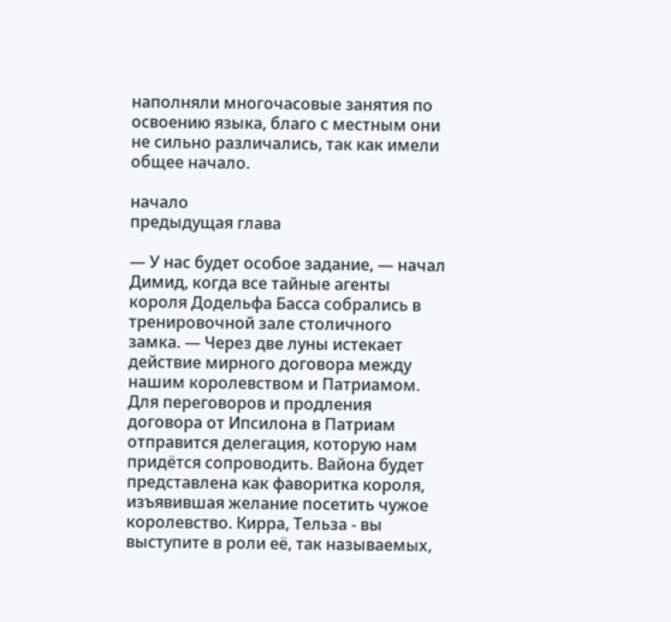наполняли многочасовые занятия по освоению языка, благо с местным они не сильно различались, так как имели общее начало.

начало
предыдущая глава

— У нас будет особое задание, — начал Димид, когда все тайные агенты короля Додельфа Басса собрались в тренировочной зале столичного замка. — Через две луны истекает действие мирного договора между нашим королевством и Патриамом. Для переговоров и продления договора от Ипсилона в Патриам отправится делегация, которую нам придётся сопроводить. Вайона будет представлена как фаворитка короля, изъявившая желание посетить чужое королевство. Кирра, Тельза - вы выступите в роли её, так называемых,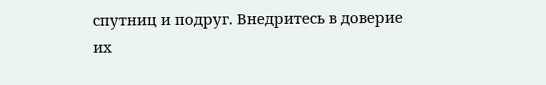спутниц и подруг. Внедритесь в доверие их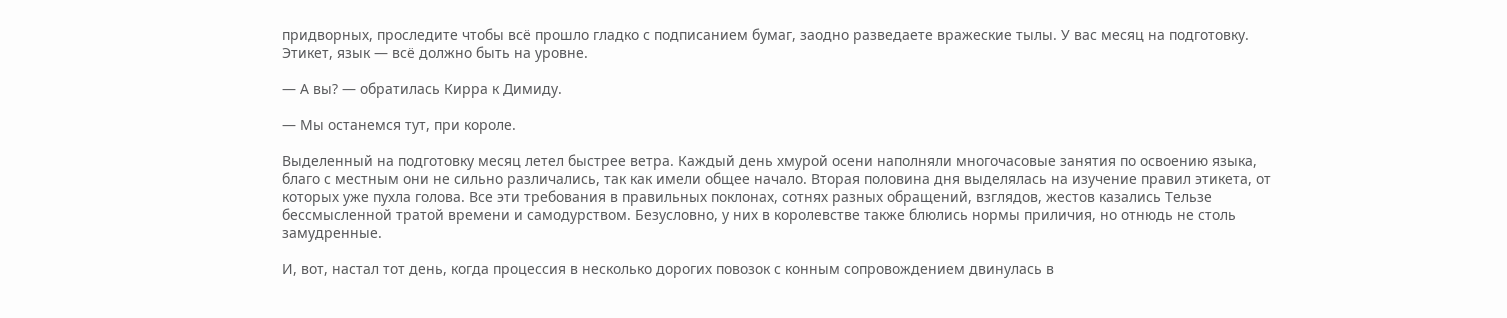придворных, проследите чтобы всё прошло гладко с подписанием бумаг, заодно разведаете вражеские тылы. У вас месяц на подготовку. Этикет, язык — всё должно быть на уровне.

— А вы? — обратилась Кирра к Димиду.

— Мы останемся тут, при короле.

Выделенный на подготовку месяц летел быстрее ветра. Каждый день хмурой осени наполняли многочасовые занятия по освоению языка, благо с местным они не сильно различались, так как имели общее начало. Вторая половина дня выделялась на изучение правил этикета, от которых уже пухла голова. Все эти требования в правильных поклонах, сотнях разных обращений, взглядов, жестов казались Тельзе бессмысленной тратой времени и самодурством. Безусловно, у них в королевстве также блюлись нормы приличия, но отнюдь не столь замудренные.

И, вот, настал тот день, когда процессия в несколько дорогих повозок с конным сопровождением двинулась в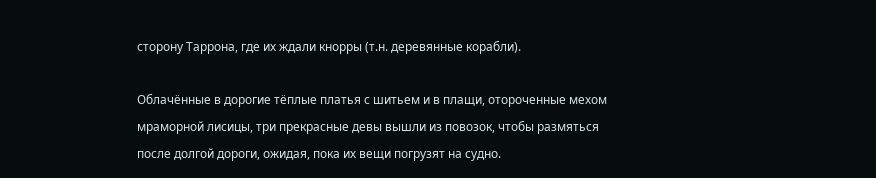сторону Таррона, где их ждали кнорры (т.н. деревянные корабли).

Облачённые в дорогие тёплые платья с шитьем и в плащи, отороченные мехом мраморной лисицы, три прекрасные девы вышли из повозок, чтобы размяться после долгой дороги, ожидая, пока их вещи погрузят на судно.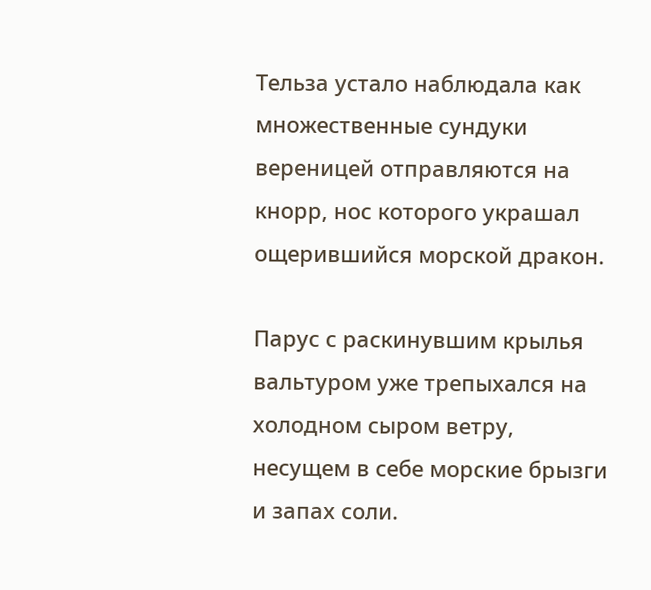Тельза устало наблюдала как множественные сундуки вереницей отправляются на кнорр, нос которого украшал ощерившийся морской дракон.

Парус с раскинувшим крылья вальтуром уже трепыхался на холодном сыром ветру, несущем в себе морские брызги и запах соли.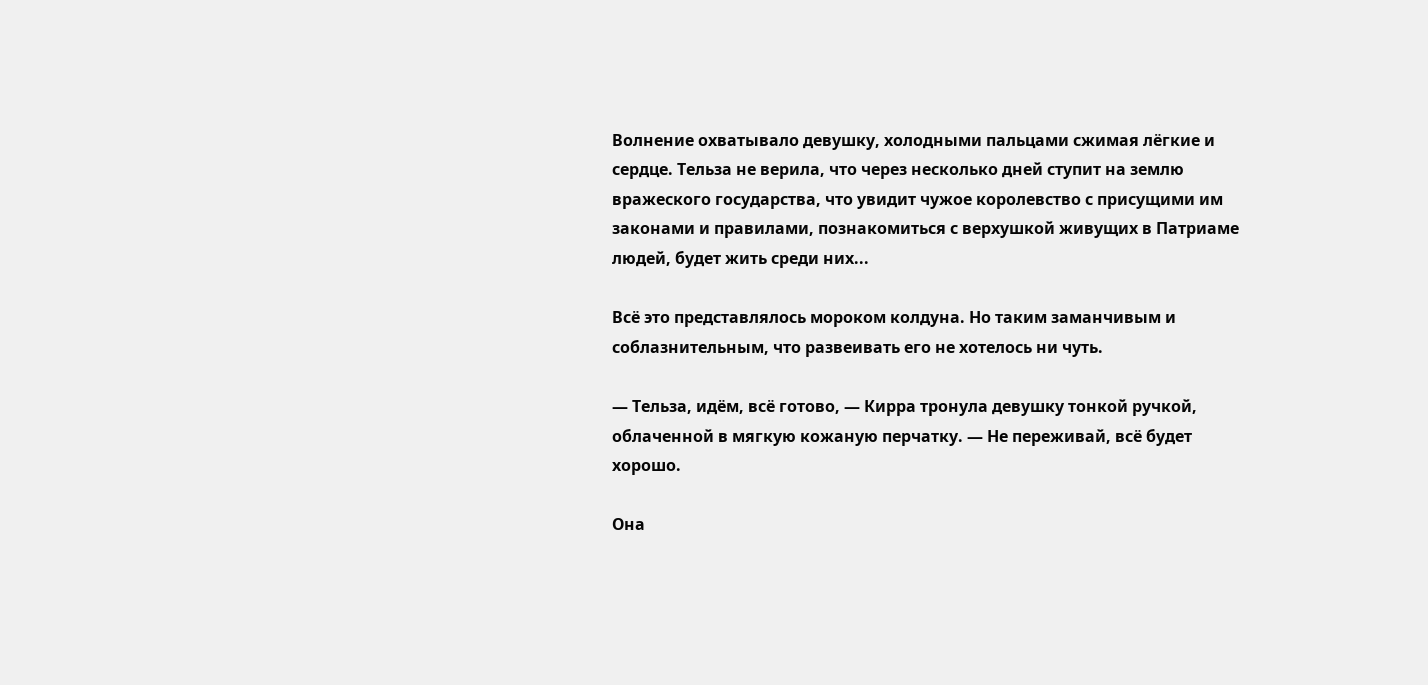Волнение охватывало девушку, холодными пальцами сжимая лёгкие и сердце. Тельза не верила, что через несколько дней ступит на землю вражеского государства, что увидит чужое королевство с присущими им законами и правилами, познакомиться с верхушкой живущих в Патриаме людей, будет жить среди них...

Всё это представлялось мороком колдуна. Но таким заманчивым и соблазнительным, что развеивать его не хотелось ни чуть.

— Тельза, идём, всё готово, — Кирра тронула девушку тонкой ручкой, облаченной в мягкую кожаную перчатку. — Не переживай, всё будет хорошо.

Она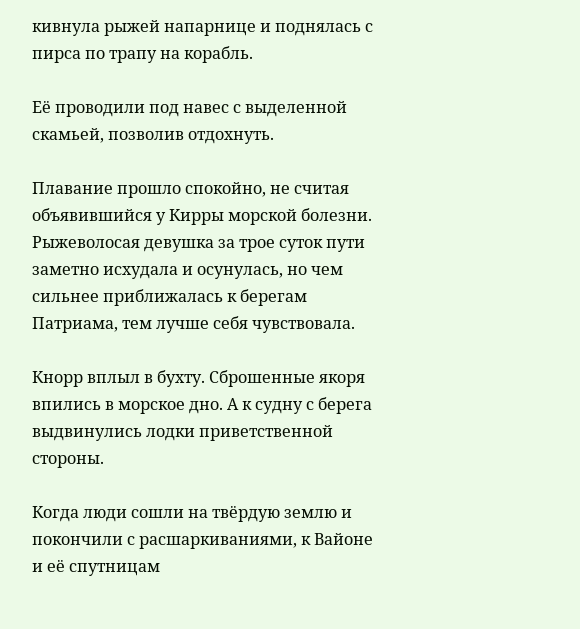кивнула рыжей напарнице и поднялась с пирса по трапу на корабль.

Её проводили под навес с выделенной скамьей, позволив отдохнуть.

Плавание прошло спокойно, не считая объявившийся у Кирры морской болезни. Рыжеволосая девушка за трое суток пути заметно исхудала и осунулась, но чем сильнее приближалась к берегам Патриама, тем лучше себя чувствовала.

Кнорр вплыл в бухту. Сброшенные якоря впились в морское дно. А к судну с берега выдвинулись лодки приветственной стороны.

Когда люди сошли на твёрдую землю и покончили с расшаркиваниями, к Вайоне и её спутницам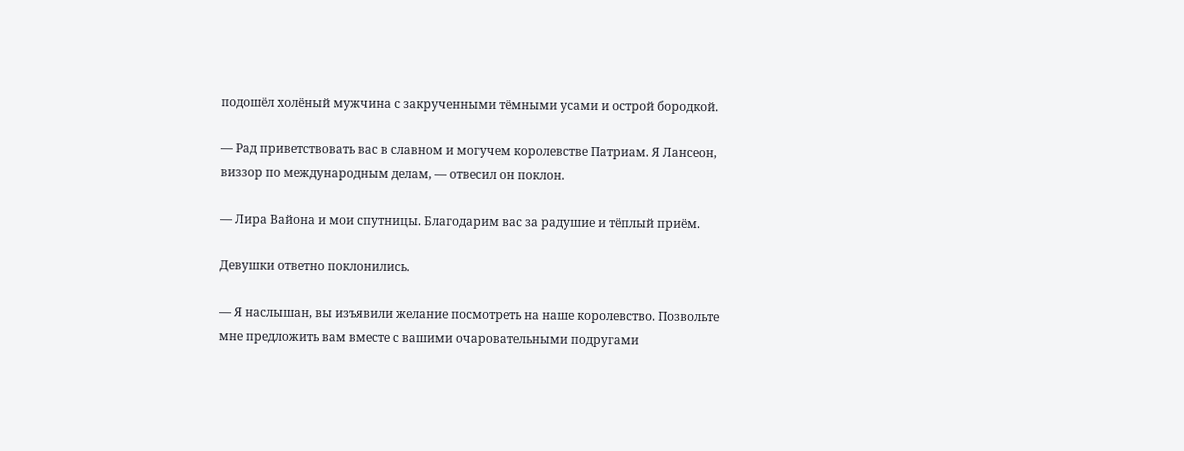подошёл холёный мужчина с закрученными тёмными усами и острой бородкой.

— Рад приветствовать вас в славном и могучем королевстве Патриам. Я Лансеон, виззор по международным делам, — отвесил он поклон.

— Лира Вайона и мои спутницы. Благодарим вас за радушие и тёплый приём.

Девушки ответно поклонились.

— Я наслышан, вы изъявили желание посмотреть на наше королевство. Позвольте мне предложить вам вместе с вашими очаровательными подругами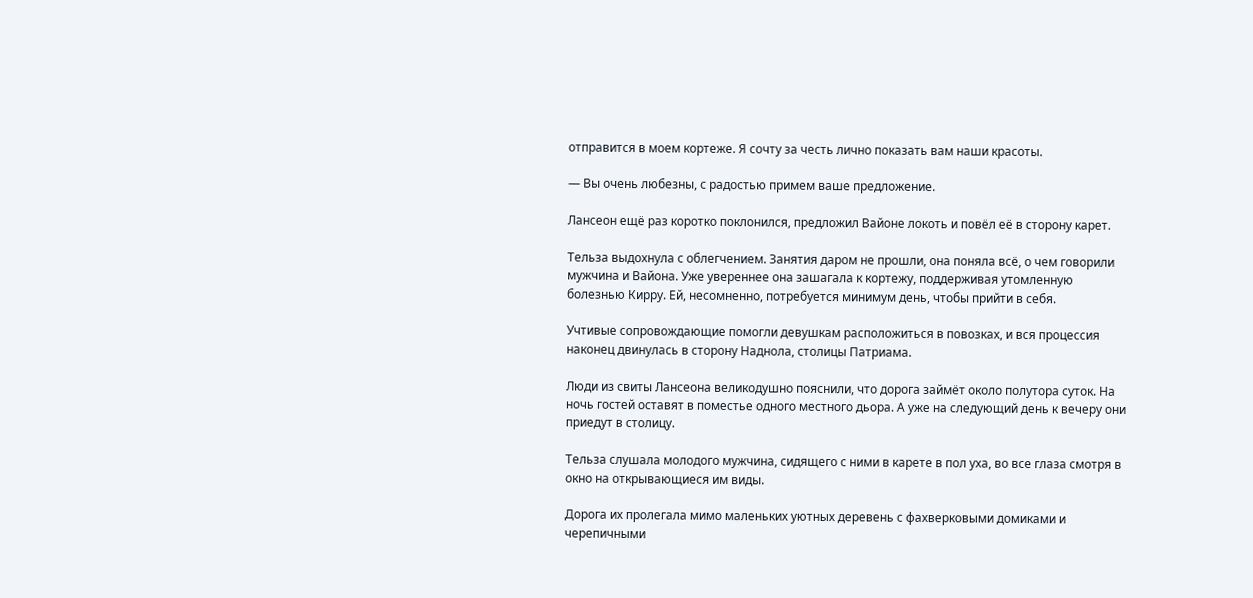отправится в моем кортеже. Я сочту за честь лично показать вам наши красоты.

— Вы очень любезны, с радостью примем ваше предложение.

Лансеон ещё раз коротко поклонился, предложил Вайоне локоть и повёл её в сторону карет.

Тельза выдохнула с облегчением. Занятия даром не прошли, она поняла всё, о чем говорили мужчина и Вайона. Уже увереннее она зашагала к кортежу, поддерживая утомленную болезнью Кирру. Ей, несомненно, потребуется минимум день, чтобы прийти в себя.

Учтивые сопровождающие помогли девушкам расположиться в повозках, и вся процессия наконец двинулась в сторону Наднола, столицы Патриама.

Люди из свиты Лансеона великодушно пояснили, что дорога займёт около полутора суток. На ночь гостей оставят в поместье одного местного дьора. А уже на следующий день к вечеру они приедут в столицу.

Тельза слушала молодого мужчина, сидящего с ними в карете в пол уха, во все глаза смотря в окно на открывающиеся им виды.

Дорога их пролегала мимо маленьких уютных деревень с фахверковыми домиками и черепичными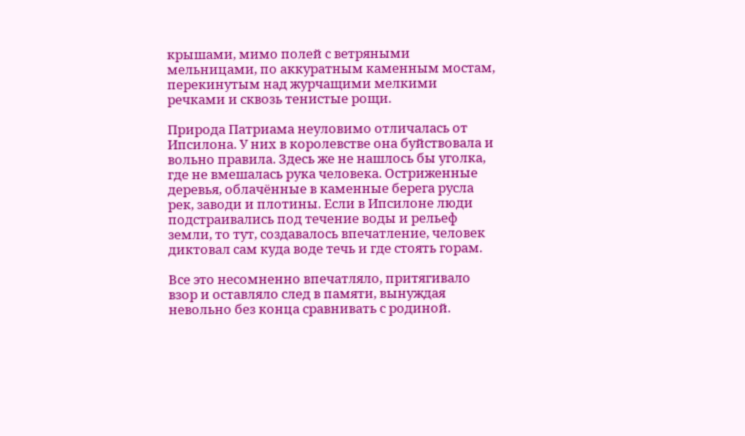крышами, мимо полей с ветряными мельницами, по аккуратным каменным мостам, перекинутым над журчащими мелкими речками и сквозь тенистые рощи.

Природа Патриама неуловимо отличалась от Ипсилона. У них в королевстве она буйствовала и вольно правила. Здесь же не нашлось бы уголка, где не вмешалась рука человека. Остриженные деревья, облачённые в каменные берега русла рек, заводи и плотины. Если в Ипсилоне люди подстраивались под течение воды и рельеф земли, то тут, создавалось впечатление, человек диктовал сам куда воде течь и где стоять горам.

Все это несомненно впечатляло, притягивало взор и оставляло след в памяти, вынуждая невольно без конца сравнивать с родиной.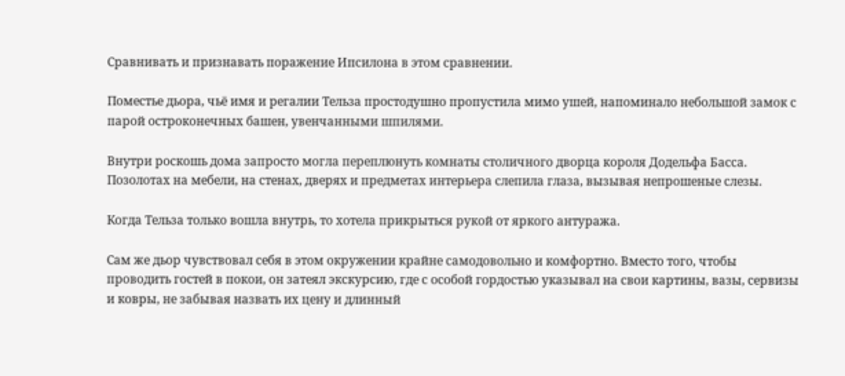Сравнивать и признавать поражение Ипсилона в этом сравнении.

Поместье дьора, чьё имя и регалии Тельза простодушно пропустила мимо ушей, напоминало небольшой замок с парой остроконечных башен, увенчанными шпилями.

Внутри роскошь дома запросто могла переплюнуть комнаты столичного дворца короля Додельфа Басса. Позолотах на мебели, на стенах, дверях и предметах интерьера слепила глаза, вызывая непрошеные слезы.

Когда Тельза только вошла внутрь, то хотела прикрыться рукой от яркого антуража.

Сам же дьор чувствовал себя в этом окружении крайне самодовольно и комфортно. Вместо того, чтобы проводить гостей в покои, он затеял экскурсию, где с особой гордостью указывал на свои картины, вазы, сервизы и ковры, не забывая назвать их цену и длинный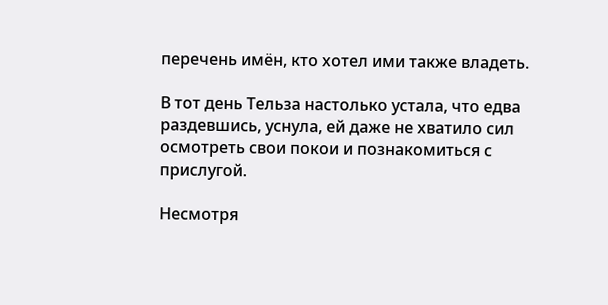перечень имён, кто хотел ими также владеть.

В тот день Тельза настолько устала, что едва раздевшись, уснула, ей даже не хватило сил осмотреть свои покои и познакомиться с прислугой.

Несмотря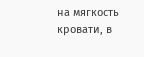на мягкость кровати, в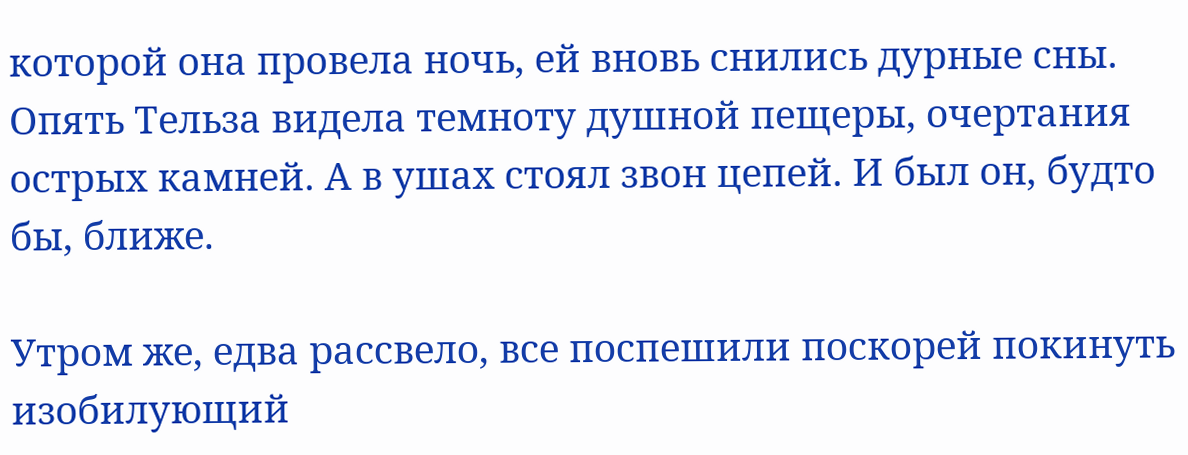которой она провела ночь, ей вновь снились дурные сны. Опять Тельза видела темноту душной пещеры, очертания острых камней. А в ушах стоял звон цепей. И был он, будто бы, ближе.

Утром же, едва рассвело, все поспешили поскорей покинуть изобилующий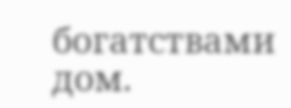богатствами дом.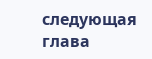следующая глава